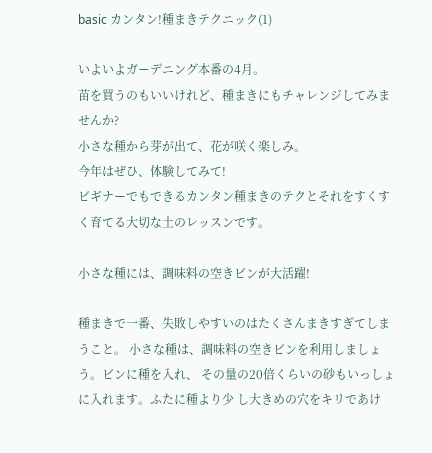basic カンタン!種まきテクニック(1)

いよいよガーデニング本番の4月。
苗を買うのもいいけれど、種まきにもチャレンジしてみませんか?
小さな種から芽が出て、花が咲く楽しみ。
今年はぜひ、体験してみて!
ビギナーでもできるカンタン種まきのテクとそれをすくすく育てる大切な土のレッスンです。

小さな種には、調味料の空きビンが大活躍!

種まきで一番、失敗しやすいのはたくさんまきすぎてしまうこと。 小さな種は、調味料の空きビンを利用しましょう。ビンに種を入れ、 その量の20倍くらいの砂もいっしょに入れます。ふたに種より少 し大きめの穴をキリであけ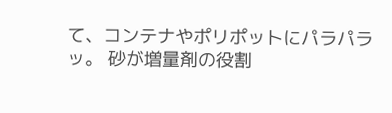て、コンテナやポリポットにパラパラッ。 砂が増量剤の役割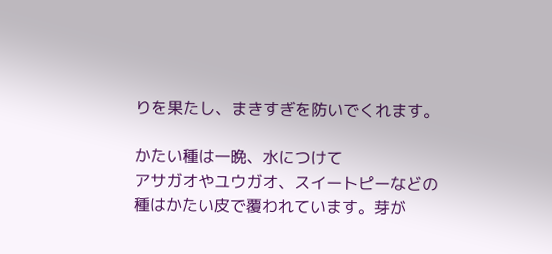りを果たし、まきすぎを防いでくれます。

かたい種は一晩、水につけて
アサガオやユウガオ、スイートピーなどの種はかたい皮で覆われています。芽が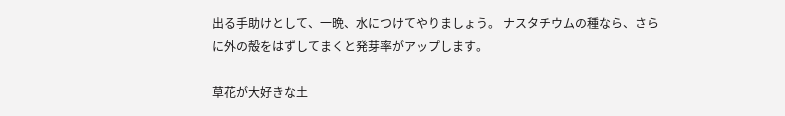出る手助けとして、一晩、水につけてやりましょう。 ナスタチウムの種なら、さらに外の殻をはずしてまくと発芽率がアップします。

草花が大好きな土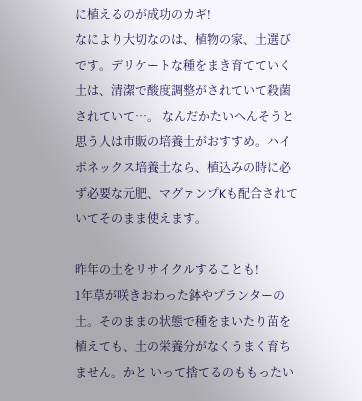に植えるのが成功のカギ!
なにより大切なのは、植物の家、土選びです。デリケートな種をまき育てていく土は、清潔で酸度調整がされていて殺菌されていて…。 なんだかたいへんそうと思う人は市販の培養土がおすすめ。ハイポネックス培養土なら、植込みの時に必ず必要な元肥、マグァンプKも配合されていてそのまま使えます。

昨年の土をリサイクルすることも!
1年草が咲きおわった鉢やプランターの土。そのままの状態で種をまいたり苗を植えても、土の栄養分がなくうまく育ちません。かと いって捨てるのももったい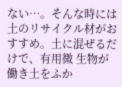ない…。そんな時には土のリサイクル材がおすすめ。土に混ぜるだけで、有用微 生物が働き土をふか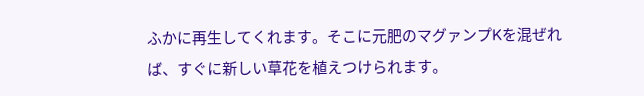ふかに再生してくれます。そこに元肥のマグァンプKを混ぜれば、すぐに新しい草花を植えつけられます。